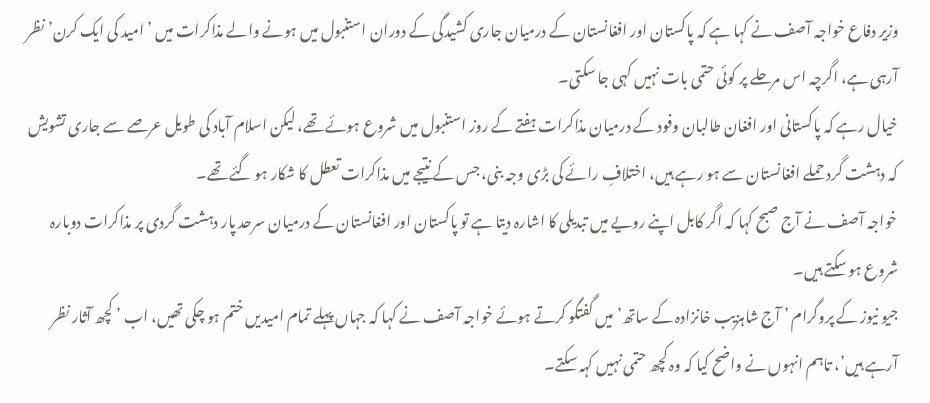وزیر دفاع خواجہ آصف نے کہا ہے کہ پاکستان اور افغانستان کے درمیان جاری کشیدگی کے دوران استنبول میں ہونے والے مذاکرات میں ’ امید کی ایک کرن’ نظر آرہی ہے، اگرچہ اس مرحلے پر کوئی حتمی بات نہیں کہی جا سکتی۔
خیال رہے کہ پاکستانی اور افغان طالبان وفود کے درمیان مذاکرات ہفتے کے روز استنبول میں شروع ہوئے تھے، لیکن اسلام آباد کی طویل عرصے سے جاری تشویش کہ دہشت گرد حملے افغانستان سے ہو رہے ہیں، اختلافِ رائے کی بڑی وجہ بنی، جس کے نتیجے میں مذاکرات تعطل کا شکار ہو گئے تھے۔
خواجہ آصف نے آج صبح کہا کہ اگر کابل اپنے رویے میں تبدیلی کا اشارہ دیتا ہے تو پاکستان اور افغانستان کے درمیان سرحد پار دہشت گردی پر مذاکرات دوبارہ شروع ہو سکتے ہیں۔
جیو نیوز کے پروگرام ’ آج شاہزیب خانزادہ کے ساتھ’ میں گفتگو کرتے ہوئے خواجہ آصف نے کہا کہ جہاں پہلے تمام امیدیں ختم ہو چکی تھیں، اب ’ کچھ آثار نظر آرہے ہیں’، تاہم انہوں نے واضح کیا کہ وہ کچھ حتمی نہیں کہہ سکتے۔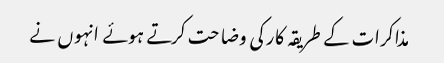مذاکرات کے طریقہ کار کی وضاحت کرتے ہوئے انہوں نے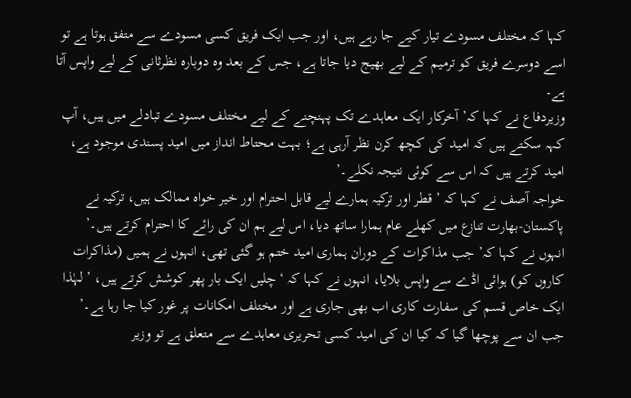کہا کہ مختلف مسودے تیار کیے جا رہے ہیں، اور جب ایک فریق کسی مسودے سے متفق ہوتا ہے تو اسے دوسرے فریق کو ترمیم کے لیے بھیج دیا جاتا ہے، جس کے بعد وہ دوبارہ نظرثانی کے لیے واپس آتا ہے۔
وزیردفاع نے کہا کہ’ آخرکار ایک معاہدے تک پہنچنے کے لیے مختلف مسودے تبادلے میں ہیں، آپ کہہ سکتے ہیں کہ امید کی کچھ کرن نظر آرہی ہے؛ بہت محتاط انداز میں امید پسندی موجود ہے، امید کرتے ہیں کہ اس سے کوئی نتیجہ نکلے۔’
خواجہ آصف نے کہا کہ ’ قطر اور ترکیہ ہمارے لیے قابل احترام اور خیر خواہ ممالک ہیں، ترکیہ نے پاکستان-بھارت تنازع میں کھلے عام ہمارا ساتھ دیا، اس لیے ہم ان کی رائے کا احترام کرتے ہیں۔’
انہوں نے کہا کہ’ جب مذاکرات کے دوران ہماری امید ختم ہو گئی تھی، انہوں نے ہمیں (مذاکرات کاروں کو) ہوائی اڈے سے واپس بلایا، انہوں نے کہا کہ ‘چلیں ایک بار پھر کوشش کرتے ہیں، ’ لہٰذا ایک خاص قسم کی سفارت کاری اب بھی جاری ہے اور مختلف امکانات پر غور کیا جا رہا ہے۔’
جب ان سے پوچھا گیا کہ کیا ان کی امید کسی تحریری معاہدے سے متعلق ہے تو وزیر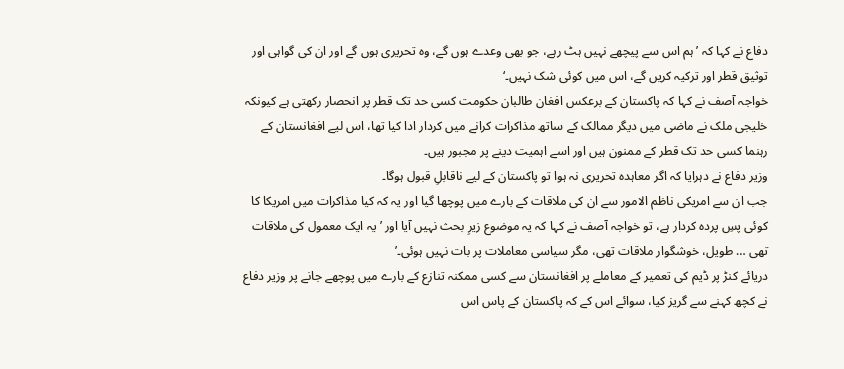دفاع نے کہا کہ ’ہم اس سے پیچھے نہیں ہٹ رہے، جو بھی وعدے ہوں گے، وہ تحریری ہوں گے اور ان کی گواہی اور توثیق قطر اور ترکیہ کریں گے، اس میں کوئی شک نہیں۔‘
خواجہ آصف نے کہا کہ پاکستان کے برعکس افغان طالبان حکومت کسی حد تک قطر پر انحصار رکھتی ہے کیونکہ خلیجی ملک نے ماضی میں دیگر ممالک کے ساتھ مذاکرات کرانے میں کردار ادا کیا تھا، اس لیے افغانستان کے رہنما کسی حد تک قطر کے ممنون ہیں اور اسے اہمیت دینے پر مجبور ہیں۔
وزیر دفاع نے دہرایا کہ اگر معاہدہ تحریری نہ ہوا تو پاکستان کے لیے ناقابلِ قبول ہوگا۔
جب ان سے امریکی ناظم الامور سے ان کی ملاقات کے بارے میں پوچھا گیا اور یہ کہ کیا مذاکرات میں امریکا کا کوئی پسِ پردہ کردار ہے، تو خواجہ آصف نے کہا کہ یہ موضوع زیرِ بحث نہیں آیا اور ’ یہ ایک معمول کی ملاقات تھی … طویل، خوشگوار ملاقات تھی، مگر سیاسی معاملات پر بات نہیں ہوئی۔’
دریائے کنڑ پر ڈیم کی تعمیر کے معاملے پر افغانستان سے کسی ممکنہ تنازع کے بارے میں پوچھے جانے پر وزیر دفاع نے کچھ کہنے سے گریز کیا، سوائے اس کے کہ پاکستان کے پاس اس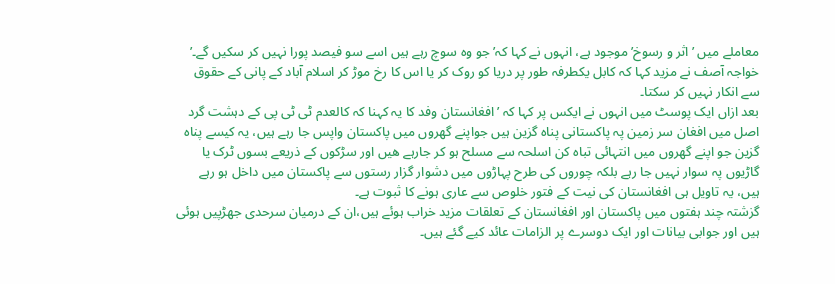معاملے میں ’ اثر و رسوخ’ موجود ہے، انہوں نے کہا کہ’ جو وہ سوچ رہے ہیں اسے سو فیصد پورا نہیں کر سکیں گے۔’
خواجہ آصف نے مزید کہا کہ کابل یکطرفہ طور پر دریا کو روک کر یا اس کا رخ موڑ کر اسلام آباد کے پانی کے حقوق سے انکار نہیں کر سکتا۔
بعد ازاں ایک پوسٹ میں انہوں نے ایکس پر کہا کہ ’افغانستان وفد کا یہ کہنا کہ کالعدم ٹی ٹی پی کے دہشت گرد اصل میں افغان سر زمین پہ پاکستانی پناہ گزین ہیں جواپنے گھروں میں پاکستان واپس جا رہے ہیں، یہ کیسے پناہ گزین جو اپنے گھروں میں انتہائی تباہ کن اسلحہ سے مسلح ہو کر جارہے ھیں اور سڑکوں کے ذریعے بسوں ٹرک یا گاڑیوں پہ سوار نہیں جا رہے بلکہ چوروں کی طرح پہاڑوں میں دشوار گزار رستوں سے پاکستان میں داخل ہو رہے ہیں، یہ تاویل ہی افغانستان کی نیت کے فتور خلوص سے عاری ہونے کا ثبوت ہے۔
گزشتہ چند ہفتوں میں پاکستان اور افغانستان کے تعلقات مزید خراب ہوئے ہیں،ان کے درمیان سرحدی جھڑپیں ہوئی ہیں اور جوابی بیانات اور ایک دوسرے پر الزامات عائد کیے گئے ہیں۔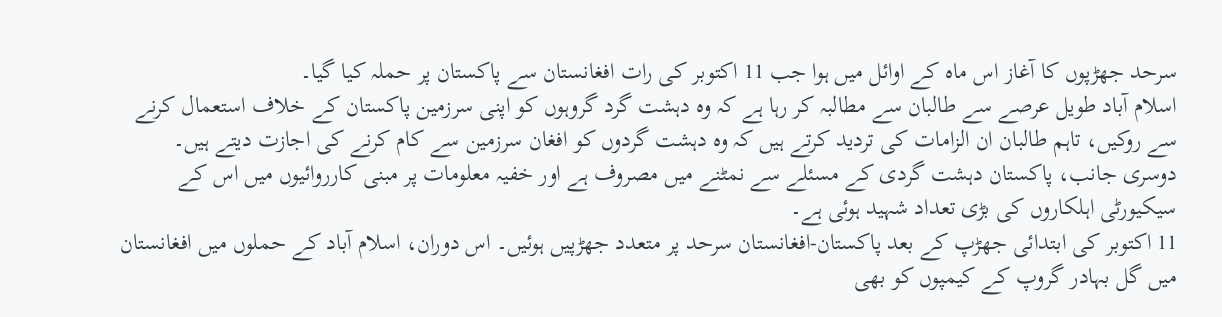سرحد جھڑپوں کا آغاز اس ماہ کے اوائل میں ہوا جب 11 اکتوبر کی رات افغانستان سے پاکستان پر حملہ کیا گیا۔
اسلام آباد طویل عرصے سے طالبان سے مطالبہ کر رہا ہے کہ وہ دہشت گرد گروہوں کو اپنی سرزمین پاکستان کے خلاف استعمال کرنے سے روکیں، تاہم طالبان ان الزامات کی تردید کرتے ہیں کہ وہ دہشت گردوں کو افغان سرزمین سے کام کرنے کی اجازت دیتے ہیں۔
دوسری جانب، پاکستان دہشت گردی کے مسئلے سے نمٹنے میں مصروف ہے اور خفیہ معلومات پر مبنی کارروائیوں میں اس کے سیکیورٹی اہلکاروں کی بڑی تعداد شہید ہوئی ہے۔
11 اکتوبر کی ابتدائی جھڑپ کے بعد پاکستان-افغانستان سرحد پر متعدد جھڑپیں ہوئیں۔ اس دوران، اسلام آباد کے حملوں میں افغانستان میں گل بہادر گروپ کے کیمپوں کو بھی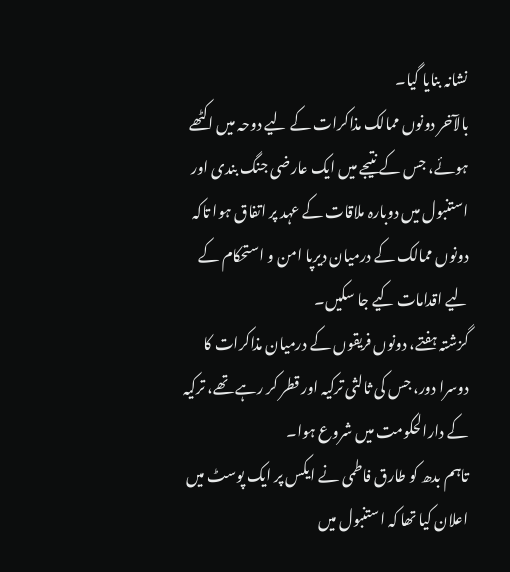نشانہ بنایا گیا۔
بالآخر دونوں ممالک مذاکرات کے لیے دوحہ میں اکٹھے ہوئے، جس کے نتیجے میں ایک عارضی جنگ بندی اور استنبول میں دوبارہ ملاقات کے عہد پر اتفاق ہوا تاکہ دونوں ممالک کے درمیان دیرپا امن و استحکام کے لیے اقدامات کیے جا سکیں۔
گزشتہ ہفتے، دونوں فریقوں کے درمیان مذاکرات کا دوسرا دور، جس کی ثالثی ترکیہ اور قطر کر رہے تھے، ترکیہ کے دارالحکومت میں شروع ہوا۔
تاہم بدھ کو طارق فاطمی نے ایکس پر ایک پوسٹ میں اعلان کیا تھا کہ استنبول میں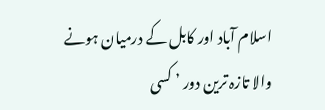اسلام آباد اور کابل کے درمیان ہونے والا تازہ ترین دور ’ کسی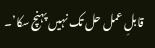قابلِ عمل حل تک نہیں پہنچ سکا’۔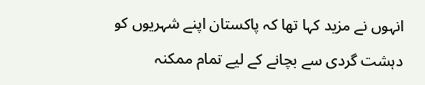انہوں نے مزید کہا تھا کہ پاکستان اپنے شہریوں کو دہشت گردی سے بچانے کے لیے تمام ممکنہ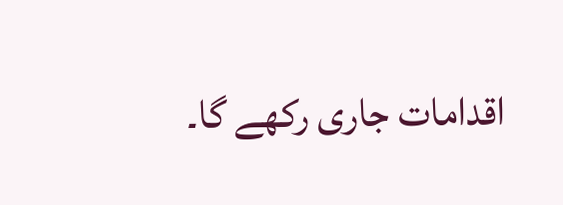اقدامات جاری رکھے گا۔